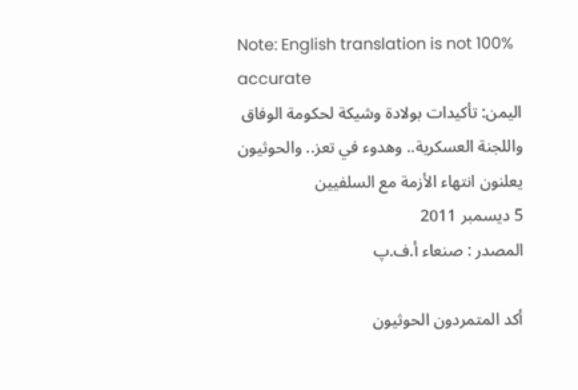Note: English translation is not 100% accurate
اليمن: تأكيدات بولادة وشيكة لحكومة الوفاق واللجنة العسكرية.. وهدوء في تعز.. والحوثيون يعلنون انتهاء الأزمة مع السلفيين
5 ديسمبر 2011
المصدر : صنعاء أ.ف.پ

أكد المتمردون الحوثيون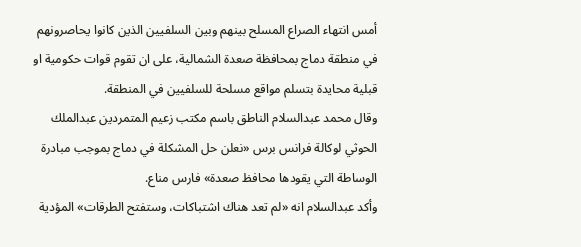أمس انتهاء الصراع المسلح بينهم وبين السلفيين الذين كانوا يحاصرونهم في منطقة دماج بمحافظة صعدة الشمالية، على ان تقوم قوات حكومية او قبلية محايدة بتسلم مواقع مسلحة للسلفيين في المنطقة.
وقال محمد عبدالسلام الناطق باسم مكتب زعيم المتمردين عبدالملك الحوثي لوكالة فرانس برس «نعلن حل المشكلة في دماج بموجب مبادرة الوساطة التي يقودها محافظ صعدة» فارس مناع.
وأكد عبدالسلام انه «لم تعد هناك اشتباكات، وستفتح الطرقات» المؤدية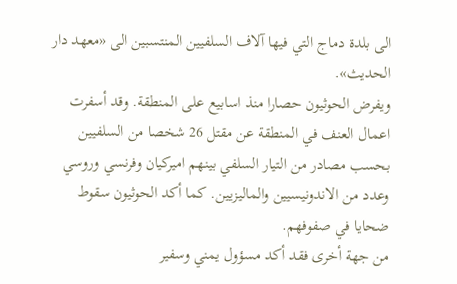الى بلدة دماج التي فيها آلاف السلفيين المنتسبين الى «معهد دار الحديث».
ويفرض الحوثيون حصارا منذ اسابيع على المنطقة. وقد أسفرت اعمال العنف في المنطقة عن مقتل 26 شخصا من السلفيين بحسب مصادر من التيار السلفي بينهم اميركيان وفرنسي وروسي وعدد من الاندونيسيين والماليزيين. كما أكد الحوثيون سقوط ضحايا في صفوفهم.
من جهة أخرى فقد أكد مسؤول يمني وسفير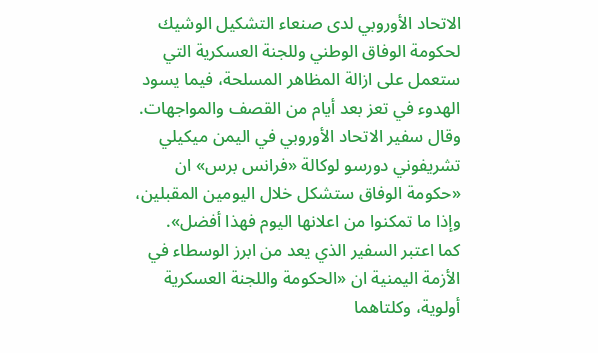الاتحاد الأوروبي لدى صنعاء التشكيل الوشيك لحكومة الوفاق الوطني وللجنة العسكرية التي ستعمل على ازالة المظاهر المسلحة، فيما يسود الهدوء في تعز بعد أيام من القصف والمواجهات.
وقال سفير الاتحاد الأوروبي في اليمن ميكيلي تشريفوني دورسو لوكالة «فرانس برس» ان «حكومة الوفاق ستشكل خلال اليومين المقبلين، وإذا ما تمكنوا من اعلانها اليوم فهذا أفضل».
كما اعتبر السفير الذي يعد من ابرز الوسطاء في الأزمة اليمنية ان «الحكومة واللجنة العسكرية أولوية، وكلتاهما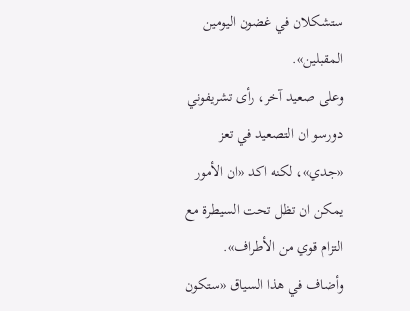ستشكلان في غضون اليومين المقبلين».
وعلى صعيد آخر، رأى تشريفوني دورسو ان التصعيد في تعز «جدي»، لكنه اكد «ان الأمور يمكن ان تظل تحت السيطرة مع التزام قوي من الأطراف».
وأضاف في هذا السياق «ستكون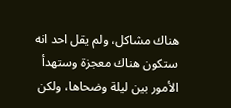هناك مشاكل، ولم يقل احد انه ستكون هناك معجزة وستهدأ الأمور بين ليلة وضحاها، ولكن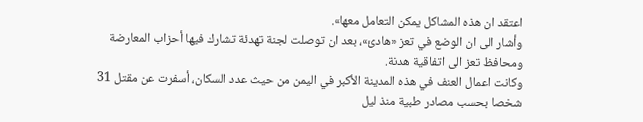اعتقد ان هذه المشاكل يمكن التعامل معها».
وأشار الى ان الوضع في تعز «هادئ»، بعد ان توصلت لجنة تهدئة تشارك فيها أحزاب المعارضة ومحافظ تعز الى اتفاقية هدنة.
وكانت اعمال العنف في هذه المدينة الأكبر في اليمن من حيث عدد السكان، أسفرت عن مقتل 31 شخصا بحسب مصادر طبية منذ ليل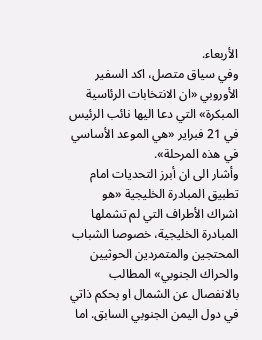الأربعاء.
وفي سياق متصل، اكد السفير الأوروبي «ان الانتخابات الرئاسية المبكرة» التي دعا اليها نائب الرئيس في 21 فبراير «هي الموعد الأساسي في هذه المرحلة».
وأشار الى ان أبرز التحديات امام تطبيق المبادرة الخليجية «هو اشراك الأطراف التي لم تشملها المبادرة الخليجية، خصوصا الشباب المحتجين والمتمردين الحوثيين والحراك الجنوبي» المطالب بالانفصال عن الشمال او بحكم ذاتي في دول اليمن الجنوبي السابق. اما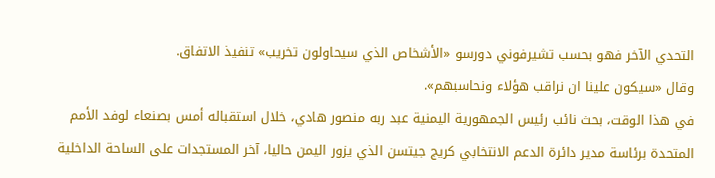التحدي الآخر فهو بحسب تشيرفوني دورسو «الأشخاص الذي سيحاولون تخريب» تنفيذ الاتفاق.
وقال «سيكون علينا ان نراقب هؤلاء ونحاسبهم».
في هذا الوقت، بحث نائب رئيس الجمهورية اليمنية عبد ربه منصور هادي، خلال استقباله أمس بصنعاء لوفد الأمم المتحدة برئاسة مدير دائرة الدعم الانتخابي كريج جيتسن الذي يزور اليمن حاليا، آخر المستجدات على الساحة الداخلية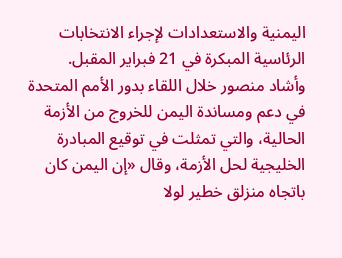اليمنية والاستعدادات لإجراء الانتخابات الرئاسية المبكرة في 21 فبراير المقبل.
وأشاد منصور خلال اللقاء بدور الأمم المتحدة في دعم ومساندة اليمن للخروج من الأزمة الحالية، والتي تمثلت في توقيع المبادرة الخليجية لحل الأزمة، وقال «إن اليمن كان باتجاه منزلق خطير لولا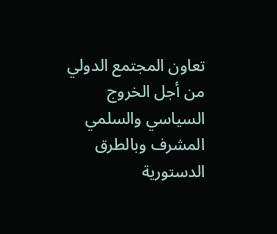تعاون المجتمع الدولي من أجل الخروج السياسي والسلمي المشرف وبالطرق الدستورية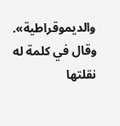والديموقراطية».
وقال في كلمة له نقلتها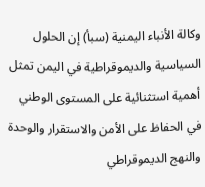وكالة الأنباء اليمنية (سبأ) إن الحلول السياسية والديموقراطية في اليمن تمثل أهمية استثنائية على المستوى الوطني في الحفاظ على الأمن والاستقرار والوحدة والنهج الديموقراطي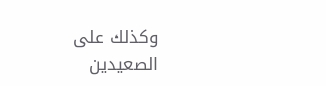وكذلك على الصعيدين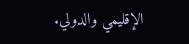الإقليمي والدولي.